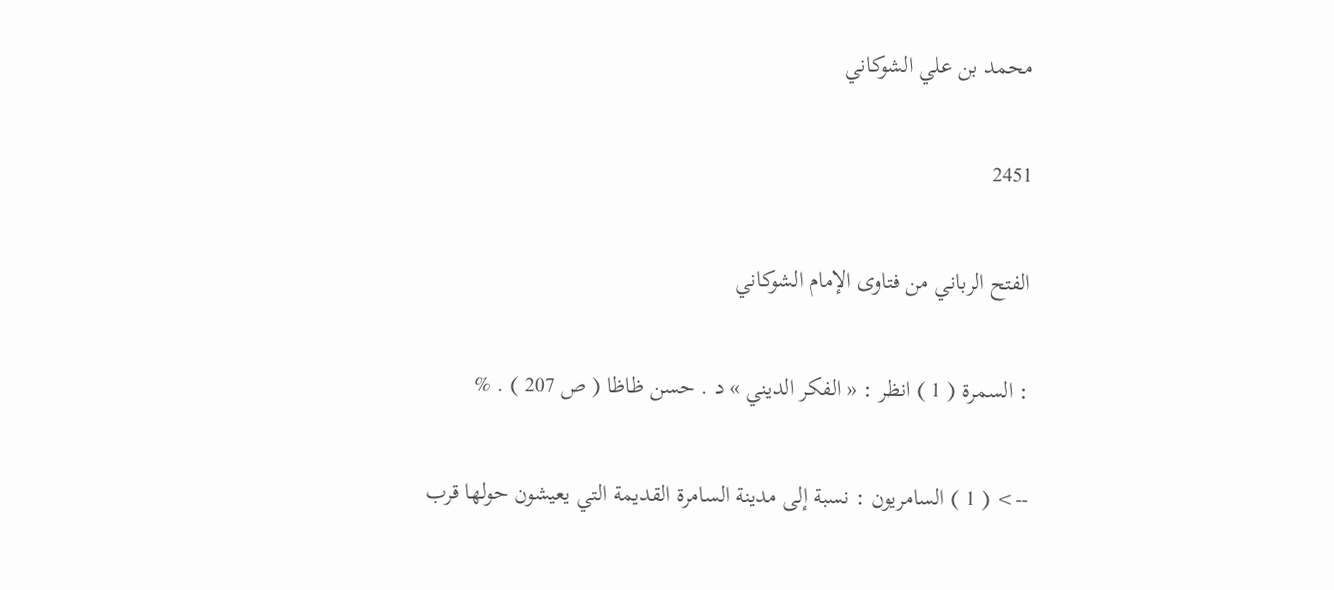محمد بن علي الشوكاني

2451

الفتح الرباني من فتاوى الإمام الشوكاني

: السمرة ( 1 ) انظر : « الفكر الديني » د . حسن ظاظا ( ص 207 ) . %

--> ( 1 ) السامريون : نسبة إلى مدينة السامرة القديمة التي يعيشون حولها قرب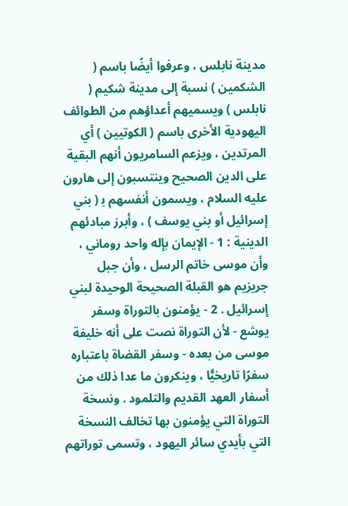مدينة نابلس ، وعرفوا أيضًا باسم ( الشكمين ) نسبة إلى مدينة شكيم ( نابلس ) ويسميهم أعداؤهم من الطوائف اليهودية الأخرى باسم ( الكوتيين ) أي المرتدين ، ويزعم السامريون أنهم البقية على الدين الصحيح وينتسبون إلى هارون عليه السلام ، ويسمون أنفسهم ب‍ ( بني إسرائيل أو بني يوسف ) ، وأبرز مبادئهم الدينية : 1 - الإيمان بإله واحد روماني ، وأن موسى خاتم الرسل ، وأن جبل جريزيم هو القبلة الصحيحة الوحيدة لبني إسرائيل . 2 - يؤمنون بالتوراة وسفر يوشع - لأن التوراة نصت على أنه خليفة موسى من بعده - وسفر القضاة باعتباره سفرًا تاريخيًّا ، وينكرون ما عدا ذلك من أسفار العهد القديم والتلمود . ونسخة التوراة التي يؤمنون بها تخالف النسخة التي بأيدي سائر اليهود ، وتسمى توراتهم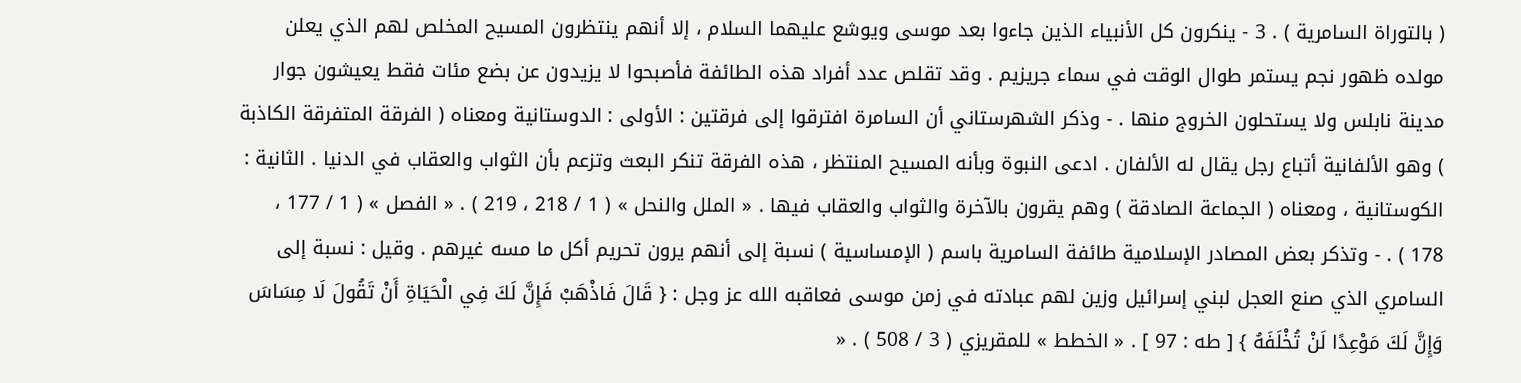( بالتوراة السامرية ) . 3 - ينكرون كل الأنبياء الذين جاءوا بعد موسى ويوشع عليهما السلام ، إلا أنهم ينتظرون المسيح المخلص لهم الذي يعلن مولده ظهور نجم يستمر طوال الوقت في سماء جريزيم . وقد تقلص عدد أفراد هذه الطائفة فأصبحوا لا يزيدون عن بضع مئات فقط يعيشون جوار مدينة نابلس ولا يستحلون الخروج منها . - وذكر الشهرستاني أن السامرة افترقوا إلى فرقتين : الأولى : الدوستانية ومعناه ( الفرقة المتفرقة الكاذبة ) وهو الألفانية أتباع رجل يقال له الألفان . ادعى النبوة وبأنه المسيح المنتظر ، هذه الفرقة تنكر البعث وتزعم بأن الثواب والعقاب في الدنيا . الثانية : الكوستانية ، ومعناه ( الجماعة الصادقة ) وهم يقرون بالآخرة والثواب والعقاب فيها . « الملل والنحل » ( 1 / 218 ، 219 ) . « الفصل » ( 1 / 177 ، 178 ) . - وتذكر بعض المصادر الإسلامية طائفة السامرية باسم ( الإمساسية ) نسبة إلى أنهم يرون تحريم أكل ما مسه غيرهم . وقيل : نسبة إلى السامري الذي صنع العجل لبني إسرائيل وزين لهم عبادته في زمن موسى فعاقبه الله عز وجل : { قَالَ فَاذْهَبْ فَإِنَّ لَكَ فِي الْحَيَاةِ أَنْ تَقُولَ لَا مِسَاسَ وَإِنَّ لَكَ مَوْعِدًا لَنْ تُخْلَفَهُ } [ طه : 97 ] . « الخطط » للمقريزي ( 3 / 508 ) . «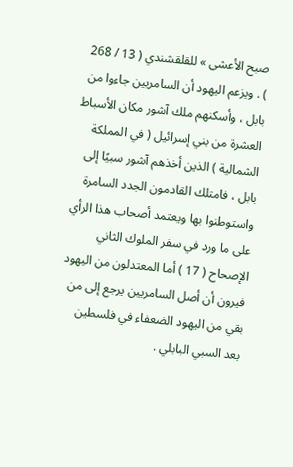صبح الأعشى » للقلقشندي ( 13 / 268 ) . ويزعم اليهود أن السامريين جاءوا من بابل ، وأسكنهم ملك آشور مكان الأسباط العشرة من بني إسرائيل ( في المملكة الشمالية ) الذين أخذهم آشور سبيًا إلى بابل ، فامتلك القادمون الجدد السامرة واستوطنوا بها ويعتمد أصحاب هذا الرأي على ما ورد في سفر الملوك الثاني الإصحاح ( 17 ) أما المعتدلون من اليهود فيرون أن أصل السامريين يرجع إلى من بقي من اليهود الضعفاء في فلسطين بعد السبي البابلي .